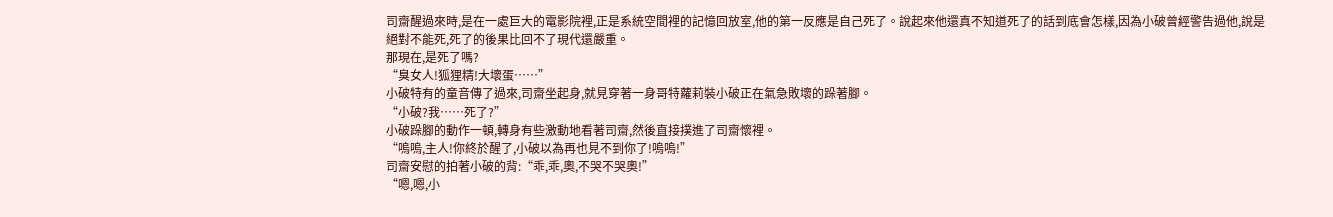司齋醒過來時,是在一處巨大的電影院裡,正是系統空間裡的記憶回放室,他的第一反應是自己死了。說起來他還真不知道死了的話到底會怎樣,因為小破曾經警告過他,說是絕對不能死,死了的後果比回不了現代還嚴重。
那現在,是死了嗎?
“臭女人!狐狸精!大壞蛋……”
小破特有的童音傳了過來,司齋坐起身,就見穿著一身哥特蘿莉裝小破正在氣急敗壞的跺著腳。
“小破?我……死了?”
小破跺腳的動作一頓,轉身有些激動地看著司齋,然後直接撲進了司齋懷裡。
“嗚嗚,主人!你終於醒了,小破以為再也見不到你了!嗚嗚!”
司齋安慰的拍著小破的背:“乖,乖,奧,不哭不哭奧!”
“嗯,嗯,小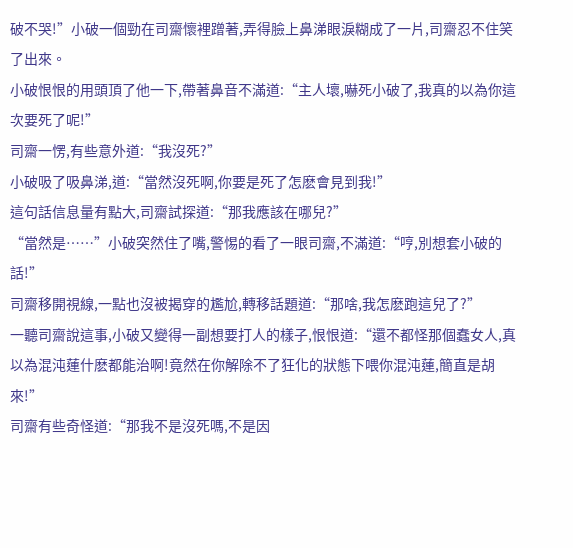破不哭!”小破一個勁在司齋懷裡蹭著,弄得臉上鼻涕眼淚糊成了一片,司齋忍不住笑了出來。
小破恨恨的用頭頂了他一下,帶著鼻音不滿道:“主人壞,嚇死小破了,我真的以為你這次要死了呢!”
司齋一愣,有些意外道:“我沒死?”
小破吸了吸鼻涕,道:“當然沒死啊,你要是死了怎麽會見到我!”
這句話信息量有點大,司齋試探道:“那我應該在哪兒?”
“當然是……”小破突然住了嘴,警惕的看了一眼司齋,不滿道:“哼,別想套小破的話!”
司齋移開視線,一點也沒被揭穿的尷尬,轉移話題道:“那啥,我怎麽跑這兒了?”
一聽司齋說這事,小破又變得一副想要打人的樣子,恨恨道:“還不都怪那個蠢女人,真以為混沌蓮什麽都能治啊!竟然在你解除不了狂化的狀態下喂你混沌蓮,簡直是胡來!”
司齋有些奇怪道:“那我不是沒死嗎,不是因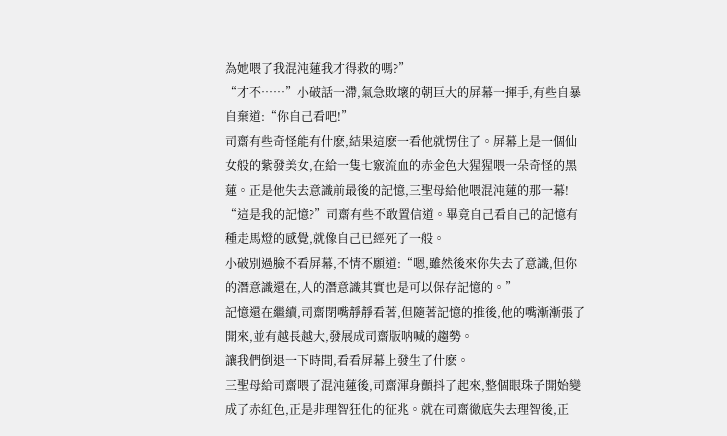為她喂了我混沌蓮我才得救的嗎?”
“才不……”小破話一滯,氣急敗壞的朝巨大的屏幕一揮手,有些自暴自棄道:“你自己看吧!”
司齋有些奇怪能有什麽,結果這麽一看他就愣住了。屏幕上是一個仙女般的紫發美女,在給一隻七竅流血的赤金色大猩猩喂一朵奇怪的黑蓮。正是他失去意識前最後的記憶,三聖母給他喂混沌蓮的那一幕!
“這是我的記憶?”司齋有些不敢置信道。畢竟自己看自己的記憶有種走馬燈的感覺,就像自己已經死了一般。
小破別過臉不看屏幕,不情不願道:“嗯,雖然後來你失去了意識,但你的潛意識還在,人的潛意識其實也是可以保存記憶的。”
記憶還在繼續,司齋閉嘴靜靜看著,但隨著記憶的推後,他的嘴漸漸張了開來,並有越長越大,發展成司齋版呐喊的趨勢。
讓我們倒退一下時間,看看屏幕上發生了什麽。
三聖母給司齋喂了混沌蓮後,司齋渾身顫抖了起來,整個眼珠子開始變成了赤紅色,正是非理智狂化的征兆。就在司齋徹底失去理智後,正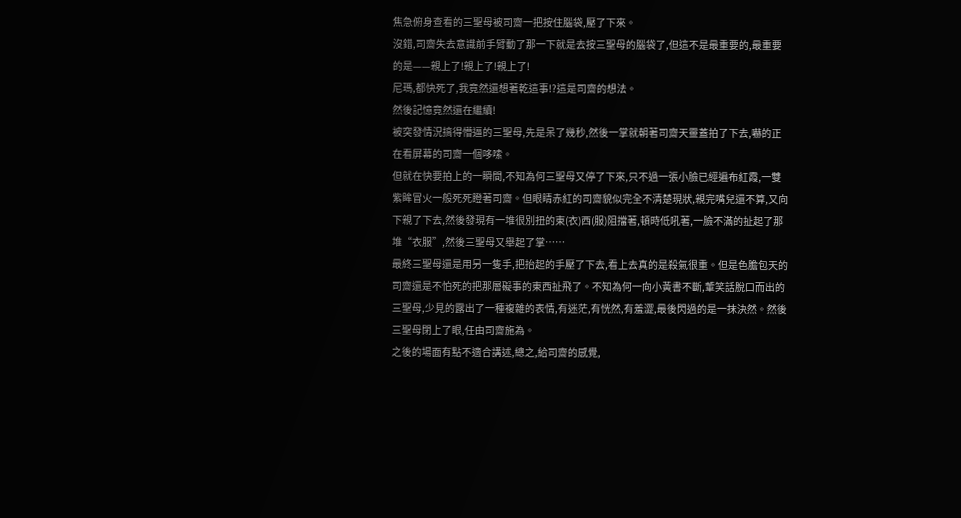焦急俯身查看的三聖母被司齋一把按住腦袋,壓了下來。
沒錯,司齋失去意識前手臂動了那一下就是去按三聖母的腦袋了,但這不是最重要的,最重要的是——親上了!親上了!親上了!
尼瑪,都快死了,我竟然還想著乾這事!?這是司齋的想法。
然後記憶竟然還在繼續!
被突發情況搞得懵逼的三聖母,先是呆了幾秒,然後一掌就朝著司齋天靈蓋拍了下去,嚇的正在看屏幕的司齋一個哆嗦。
但就在快要拍上的一瞬間,不知為何三聖母又停了下來,只不過一張小臉已經遍布紅霞,一雙紫眸冒火一般死死瞪著司齋。但眼睛赤紅的司齋貌似完全不清楚現狀,親完嘴兒還不算,又向下親了下去,然後發現有一堆很別扭的東(衣)西(服)阻擋著,頓時低吼著,一臉不滿的扯起了那堆“衣服”,然後三聖母又舉起了掌……
最終三聖母還是用另一隻手,把抬起的手壓了下去,看上去真的是殺氣很重。但是色膽包天的司齋還是不怕死的把那層礙事的東西扯飛了。不知為何一向小黃書不斷,葷笑話脫口而出的三聖母,少見的露出了一種複雜的表情,有迷茫,有恍然,有羞澀,最後閃過的是一抹決然。然後三聖母閉上了眼,任由司齋施為。
之後的場面有點不適合講述,總之,給司齋的感覺,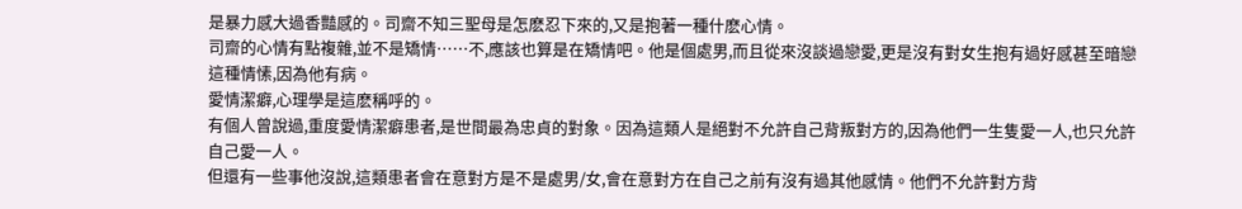是暴力感大過香豔感的。司齋不知三聖母是怎麽忍下來的,又是抱著一種什麽心情。
司齋的心情有點複雜,並不是矯情……不,應該也算是在矯情吧。他是個處男,而且從來沒談過戀愛,更是沒有對女生抱有過好感甚至暗戀這種情愫,因為他有病。
愛情潔癖,心理學是這麽稱呼的。
有個人曾說過,重度愛情潔癖患者,是世間最為忠貞的對象。因為這類人是絕對不允許自己背叛對方的,因為他們一生隻愛一人,也只允許自己愛一人。
但還有一些事他沒說,這類患者會在意對方是不是處男/女,會在意對方在自己之前有沒有過其他感情。他們不允許對方背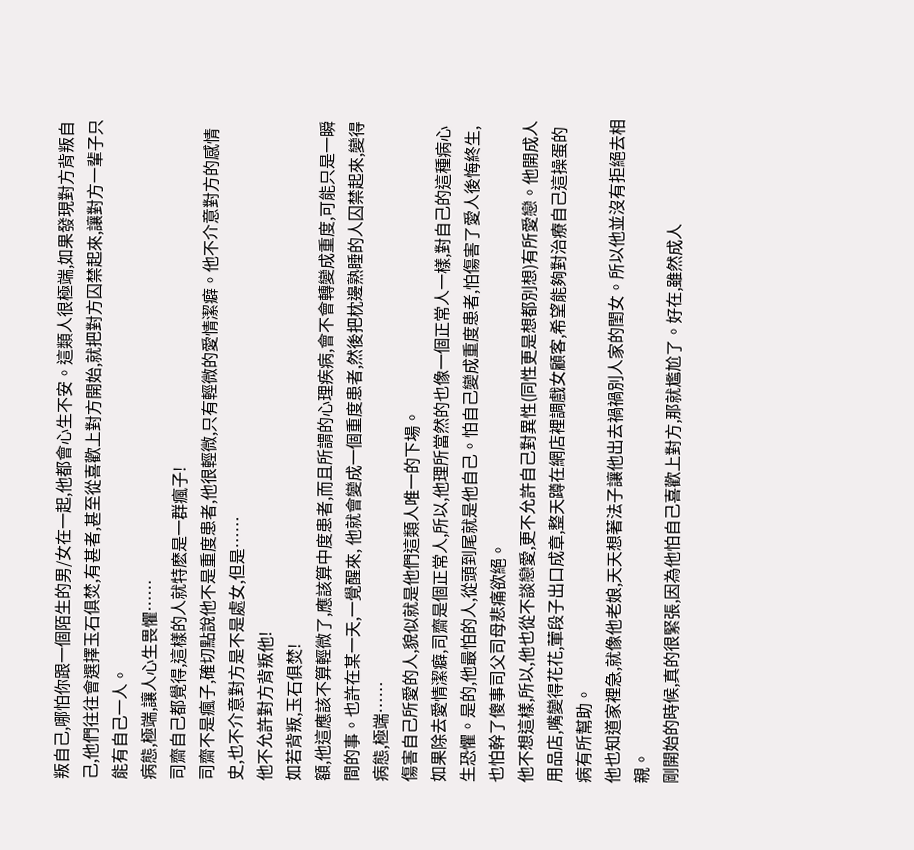叛自己,哪怕你跟一個陌生的男/女在一起,他都會心生不安。這類人很極端,如果發現對方背叛自己,他們往往會選擇玉石俱焚,有甚者,甚至從喜歡上對方開始,就把對方囚禁起來,讓對方一輩子只能有自己一人。
病態,極端,讓人心生畏懼……
司齋自己都覺得,這樣的人就特麽是一群瘋子!
司齋不是瘋子,確切點說他不是重度患者,他很輕微,只有輕微的愛情潔癖。他不介意對方的感情史,也不介意對方是不是處女,但是……
他不允許對方背叛他!
如若背叛,玉石俱焚!
額,他這應該不算輕微了,應該算中度患者,而且所謂的心理疾病,會不會轉變成重度,可能只是一瞬間的事。也許在某一天,一覺醒來, 他就會變成一個重度患者,然後把枕邊熟睡的人囚禁起來,變得病態,極端……
傷害自己所愛的人,貌似就是他們這類人唯一的下場。
如果除去愛情潔癖,司齋是個正常人,所以,他理所當然的也像一個正常人一樣,對自己的這種病心生恐懼。是的,他最怕的人,從頭到尾就是他自己。怕自己變成重度患者,怕傷害了愛人後悔終生,也怕幹了傻事司父司母悲痛欲絕。
他不想這樣,所以,他也從不談戀愛,更不允許自己對異性(同性更是想都別想)有所愛戀。他開成人用品店,嘴變得花花,葷段子出口成章,整天蹲在網店裡調戲女顧客,希望能夠對治療自己這操蛋的病有所幫助。
他也知道家裡急,就像他老娘,天天想著法子讓他出去禍禍別人家的閨女。所以他並沒有拒絕去相親。
剛開始的時候,真的很緊張,因為他怕自己喜歡上對方,那就尷尬了。好在,雖然成人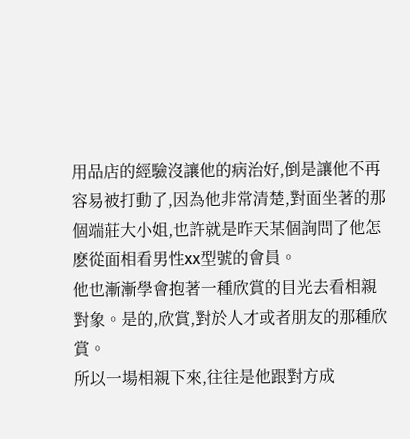用品店的經驗沒讓他的病治好,倒是讓他不再容易被打動了,因為他非常清楚,對面坐著的那個端莊大小姐,也許就是昨天某個詢問了他怎麽從面相看男性xx型號的會員。
他也漸漸學會抱著一種欣賞的目光去看相親對象。是的,欣賞,對於人才或者朋友的那種欣賞。
所以一場相親下來,往往是他跟對方成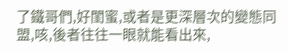了鐵哥們,好閨蜜,或者是更深層次的變態同盟,咳,後者往往一眼就能看出來,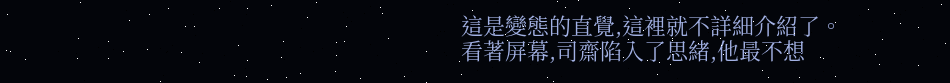這是變態的直覺,這裡就不詳細介紹了。
看著屏幕,司齋陷入了思緒,他最不想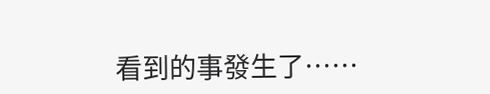看到的事發生了……